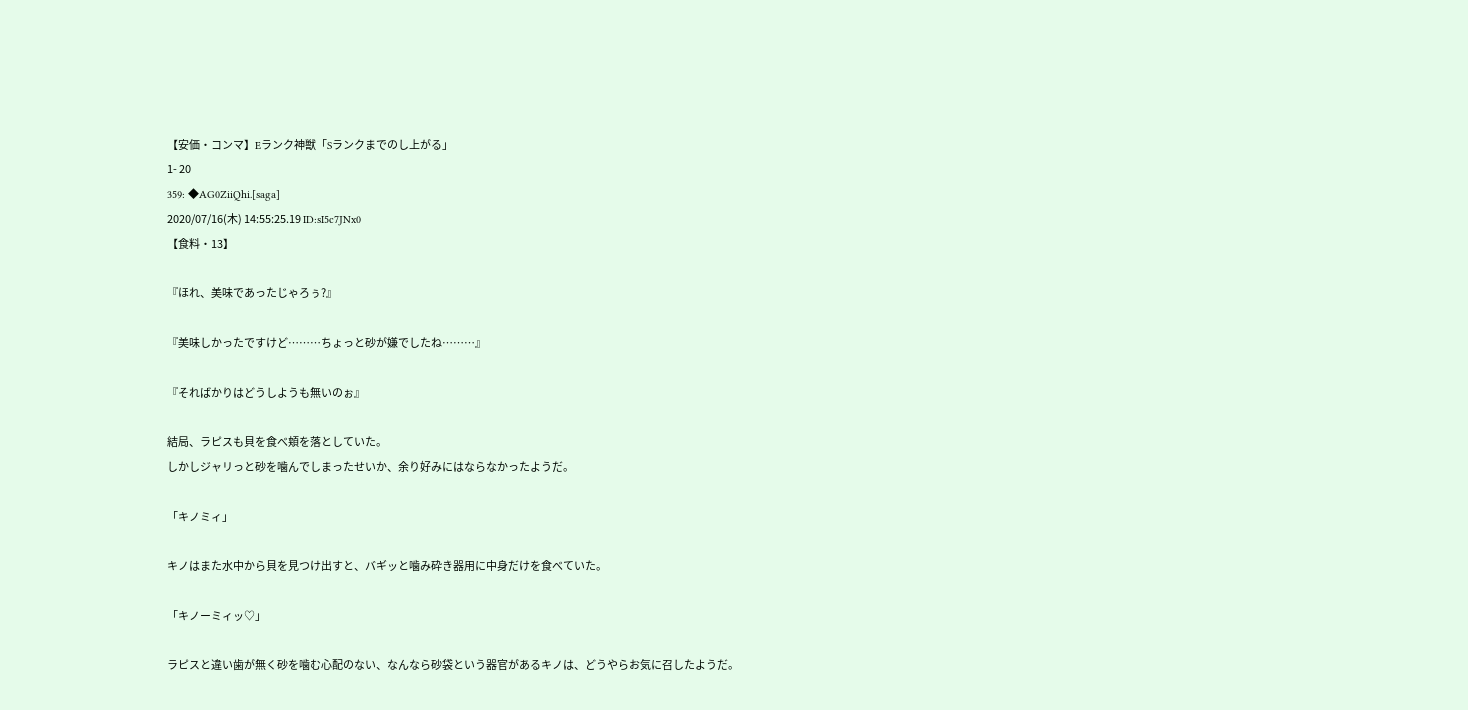【安価・コンマ】Eランク神獣「Sランクまでのし上がる」
1- 20
359: ◆AG0ZiiQhi.[saga]
2020/07/16(木) 14:55:25.19 ID:sI5c7JNx0
【食料・13】

『ほれ、美味であったじゃろぅ?』

『美味しかったですけど………ちょっと砂が嫌でしたね………』

『そればかりはどうしようも無いのぉ』

結局、ラピスも貝を食べ頬を落としていた。
しかしジャリっと砂を噛んでしまったせいか、余り好みにはならなかったようだ。

「キノミィ」

キノはまた水中から貝を見つけ出すと、バギッと噛み砕き器用に中身だけを食べていた。

「キノーミィッ♡」

ラピスと違い歯が無く砂を噛む心配のない、なんなら砂袋という器官があるキノは、どうやらお気に召したようだ。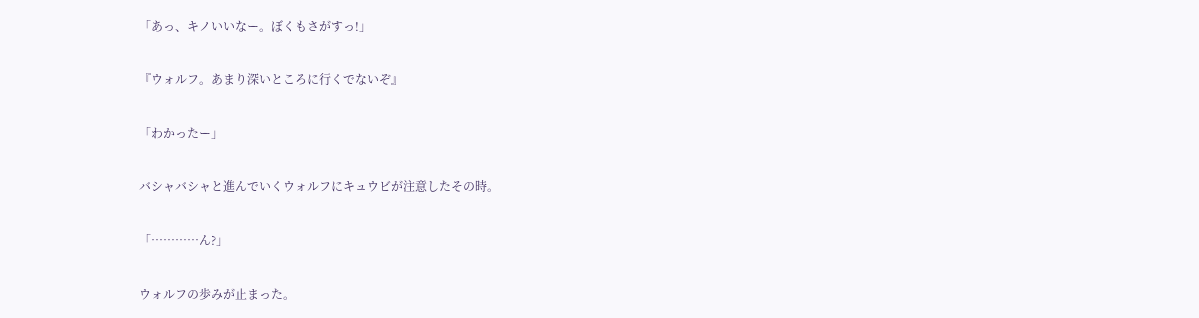「あっ、キノいいなー。ぼくもさがすっ!」

『ウォルフ。あまり深いところに行くでないぞ』

「わかったー」

バシャバシャと進んでいくウォルフにキュウビが注意したその時。

「…………ん?」

ウォルフの歩みが止まった。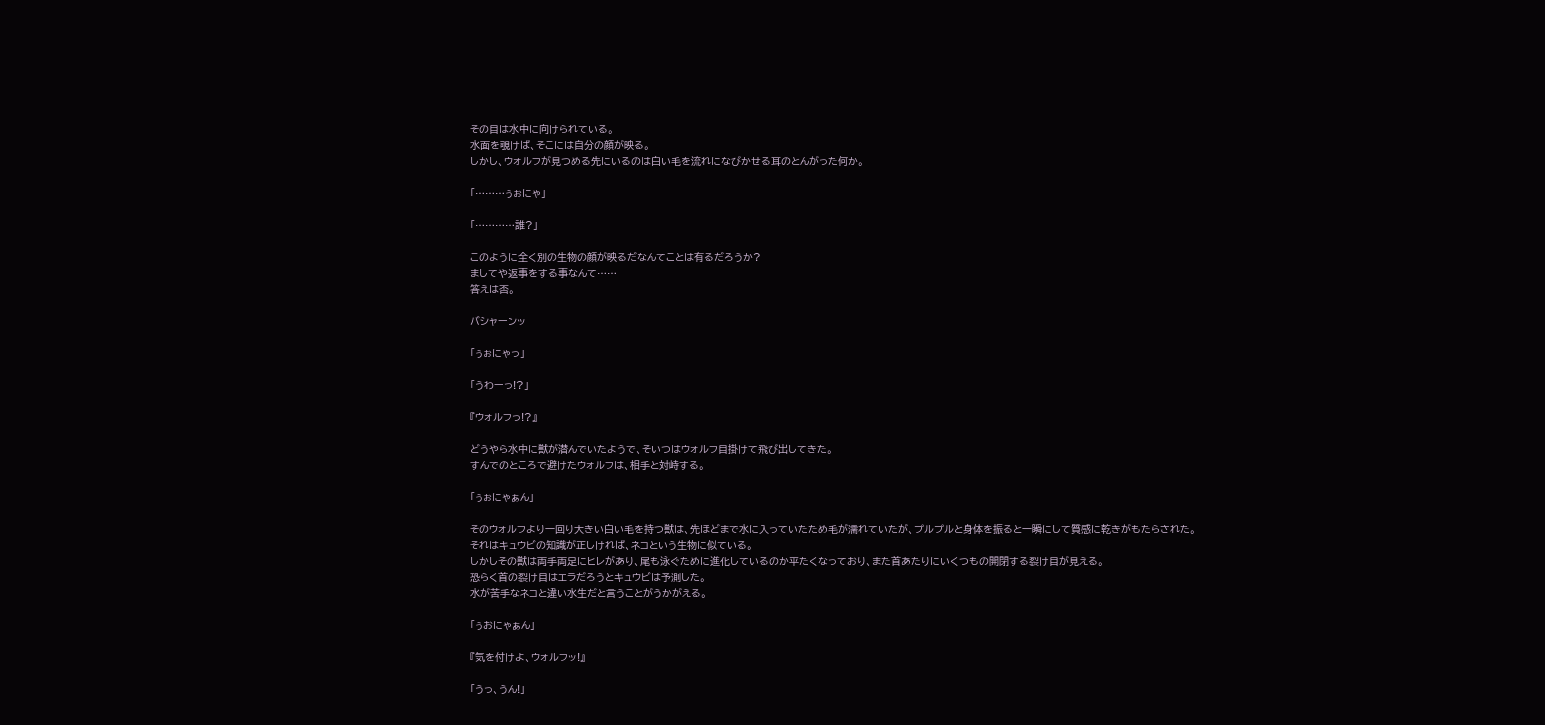その目は水中に向けられている。
水面を覗けば、そこには自分の顔が映る。
しかし、ウォルフが見つめる先にいるのは白い毛を流れになびかせる耳のとんがった何か。

「………ぅぉにゃ」

「…………誰?」

このように全く別の生物の顔が映るだなんてことは有るだろうか?
ましてや返事をする事なんて……
答えは否。

バシャーンッ

「ぅぉにゃっ」

「うわーっ!?」

『ウォルフっ!?』

どうやら水中に獣が潜んでいたようで、そいつはウォルフ目掛けて飛び出してきた。
すんでのところで避けたウォルフは、相手と対峙する。

「ぅぉにゃぁん」

そのウォルフより一回り大きい白い毛を持つ獣は、先ほどまで水に入っていたため毛が濡れていたが、プルプルと身体を振ると一瞬にして質感に乾きがもたらされた。
それはキュウビの知識が正しければ、ネコという生物に似ている。
しかしその獣は両手両足にヒレがあり、尾も泳ぐために進化しているのか平たくなっており、また首あたりにいくつもの開閉する裂け目が見える。
恐らく首の裂け目はエラだろうとキュウビは予測した。
水が苦手なネコと違い水生だと言うことがうかがえる。

「ぅおにゃぁん」

『気を付けよ、ウォルフッ!』

「うっ、うん!」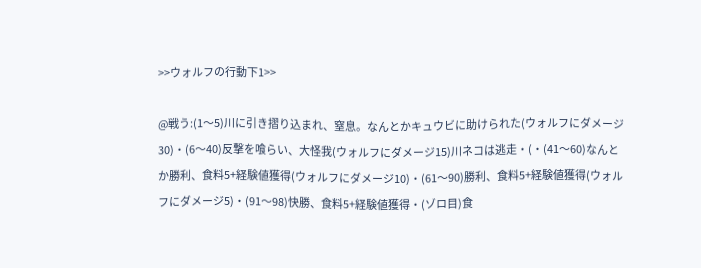>>ウォルフの行動下1>>

@戦う:(1〜5)川に引き摺り込まれ、窒息。なんとかキュウビに助けられた(ウォルフにダメージ30)・(6〜40)反撃を喰らい、大怪我(ウォルフにダメージ15)川ネコは逃走・(・(41〜60)なんとか勝利、食料5+経験値獲得(ウォルフにダメージ10)・(61〜90)勝利、食料5+経験値獲得(ウォルフにダメージ5)・(91〜98)快勝、食料5+経験値獲得・(ゾロ目)食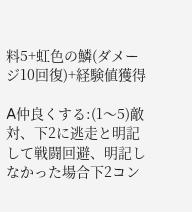料5+虹色の鱗(ダメージ10回復)+経験値獲得

A仲良くする:(1〜5)敵対、下2に逃走と明記して戦闘回避、明記しなかった場合下2コン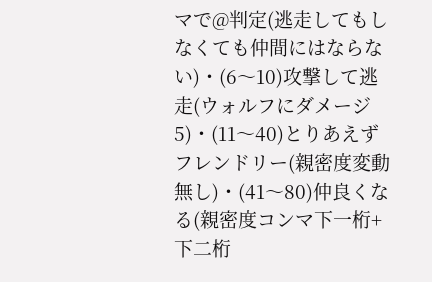マで@判定(逃走してもしなくても仲間にはならない)・(6〜10)攻撃して逃走(ウォルフにダメージ5)・(11〜40)とりあえずフレンドリー(親密度変動無し)・(41〜80)仲良くなる(親密度コンマ下一桁+下二桁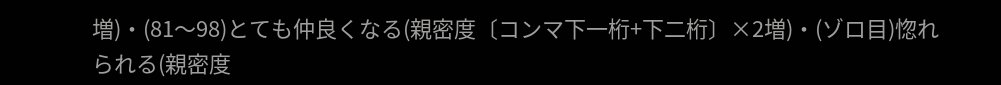増)・(81〜98)とても仲良くなる(親密度〔コンマ下一桁+下二桁〕×2増)・(ゾロ目)惚れられる(親密度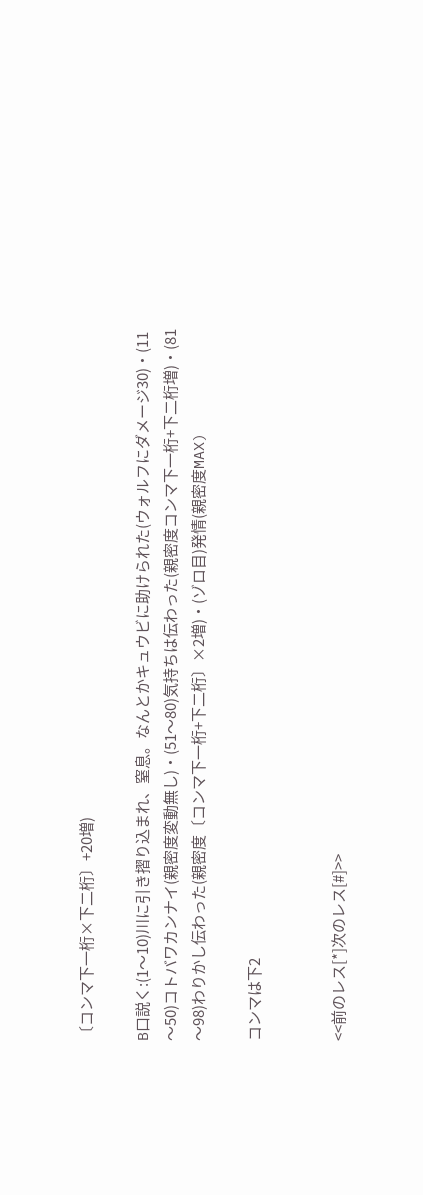〔コンマ下一桁×下二桁〕+20増)

B口説く:(1〜10)川に引き摺り込まれ、窒息。なんとかキュウビに助けられた(ウォルフにダメージ30)・(11〜50)コトバワカンナイ(親密度変動無し)・(51〜80)気持ちは伝わった(親密度コンマ下一桁+下二桁増)・(81〜98)わりかし伝わった(親密度〔コンマ下一桁+下二桁〕×2増)・(ゾロ目)発情(親密度MAX)

コンマは下2


<<前のレス[*]次のレス[#]>>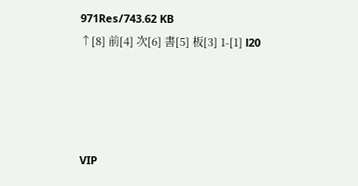971Res/743.62 KB
↑[8] 前[4] 次[6] 書[5] 板[3] 1-[1] l20




VIP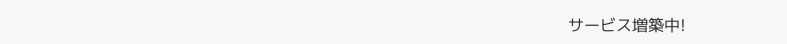サービス増築中!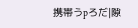携帯うpろだ|隙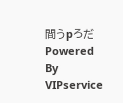間うpろだ
Powered By VIPservice